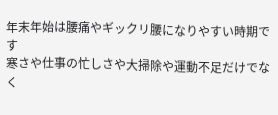年末年始は腰痛やギックリ腰になりやすい時期です
寒さや仕事の忙しさや大掃除や運動不足だけでなく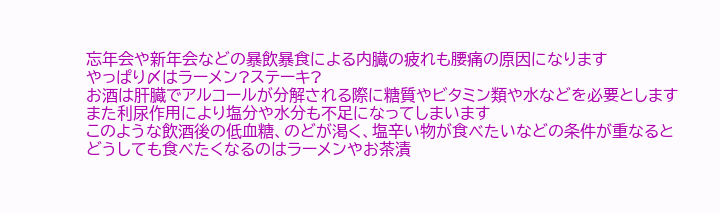忘年会や新年会などの暴飲暴食による内臓の疲れも腰痛の原因になります
やっぱり〆はラーメン?ステーキ?
お酒は肝臓でアルコールが分解される際に糖質やビタミン類や水などを必要とします
また利尿作用により塩分や水分も不足になってしまいます
このような飲酒後の低血糖、のどが渇く、塩辛い物が食べたいなどの条件が重なると
どうしても食べたくなるのはラーメンやお茶漬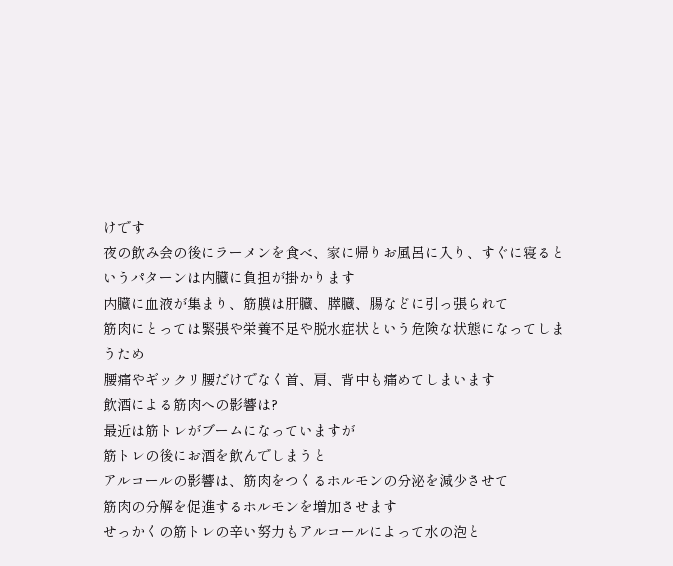けです
夜の飲み会の後にラーメンを食べ、家に帰りお風呂に入り、すぐに寝るというパターンは内臓に負担が掛かります
内臓に血液が集まり、筋膜は肝臓、膵臓、腸などに引っ張られて
筋肉にとっては緊張や栄養不足や脱水症状という危険な状態になってしまうため
腰痛やギックリ腰だけでなく首、肩、背中も痛めてしまいます
飲酒による筋肉への影響は?
最近は筋トレがブームになっていますが
筋トレの後にお酒を飲んでしまうと
アルコールの影響は、筋肉をつくるホルモンの分泌を減少させて
筋肉の分解を促進するホルモンを増加させます
せっかくの筋トレの辛い努力もアルコールによって水の泡と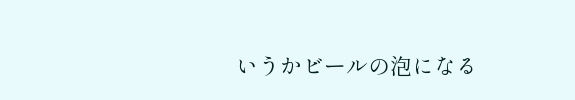いうかビールの泡になる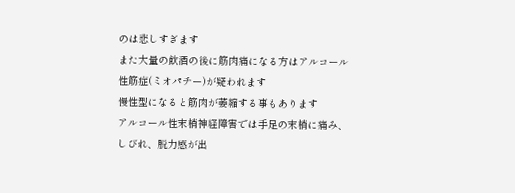のは悲しすぎます
また大量の飲酒の後に筋肉痛になる方はアルコール性筋症(ミオパチー)が疑われます
慢性型になると筋肉が萎縮する事もあります
アルコール性末梢神経障害では手足の末梢に痛み、しびれ、脱力感が出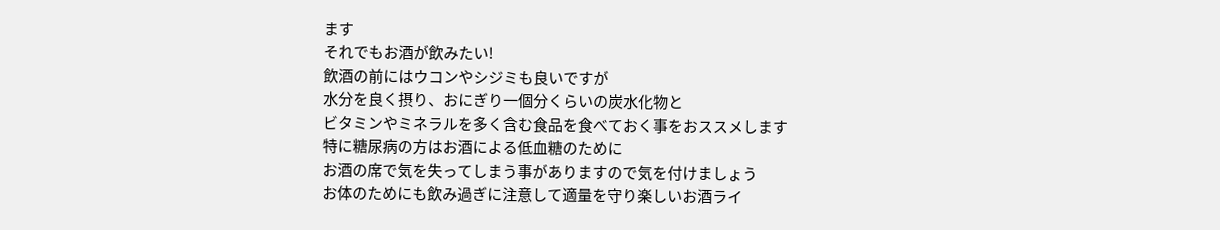ます
それでもお酒が飲みたい!
飲酒の前にはウコンやシジミも良いですが
水分を良く摂り、おにぎり一個分くらいの炭水化物と
ビタミンやミネラルを多く含む食品を食べておく事をおススメします
特に糖尿病の方はお酒による低血糖のために
お酒の席で気を失ってしまう事がありますので気を付けましょう
お体のためにも飲み過ぎに注意して適量を守り楽しいお酒ライ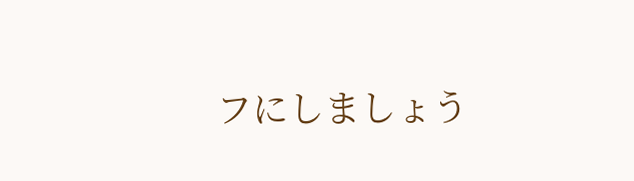フにしましょう